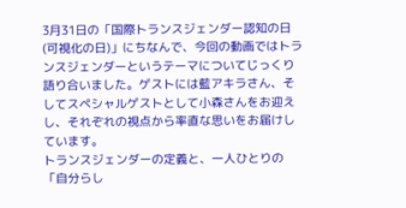3月31日の「国際トランスジェンダー認知の日(可視化の日)」にちなんで、今回の動画ではトランスジェンダーというテーマについてじっくり語り合いました。ゲストには藍アキラさん、そしてスペシャルゲストとして小森さんをお迎えし、それぞれの視点から率直な思いをお届けしています。
トランスジェンダーの定義と、一人ひとりの「自分らし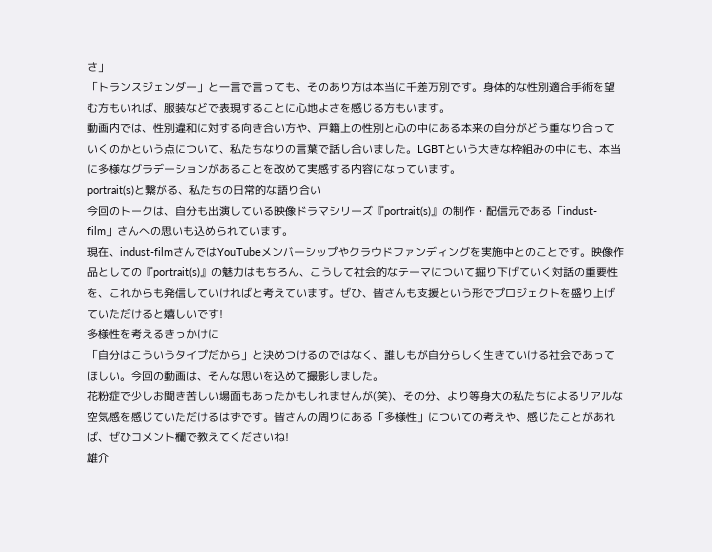さ」
「トランスジェンダー」と一言で言っても、そのあり方は本当に千差万別です。身体的な性別適合手術を望む方もいれば、服装などで表現することに心地よさを感じる方もいます。
動画内では、性別違和に対する向き合い方や、戸籍上の性別と心の中にある本来の自分がどう重なり合っていくのかという点について、私たちなりの言葉で話し合いました。LGBTという大きな枠組みの中にも、本当に多様なグラデーションがあることを改めて実感する内容になっています。
portrait(s)と繋がる、私たちの日常的な語り合い
今回のトークは、自分も出演している映像ドラマシリーズ『portrait(s)』の制作・配信元である「indust-film」さんへの思いも込められています。
現在、indust-filmさんではYouTubeメンバーシップやクラウドファンディングを実施中とのことです。映像作品としての『portrait(s)』の魅力はもちろん、こうして社会的なテーマについて掘り下げていく対話の重要性を、これからも発信していければと考えています。ぜひ、皆さんも支援という形でプロジェクトを盛り上げていただけると嬉しいです!
多様性を考えるきっかけに
「自分はこういうタイプだから」と決めつけるのではなく、誰しもが自分らしく生きていける社会であってほしい。今回の動画は、そんな思いを込めて撮影しました。
花粉症で少しお聞き苦しい場面もあったかもしれませんが(笑)、その分、より等身大の私たちによるリアルな空気感を感じていただけるはずです。皆さんの周りにある「多様性」についての考えや、感じたことがあれば、ぜひコメント欄で教えてくださいね!
雄介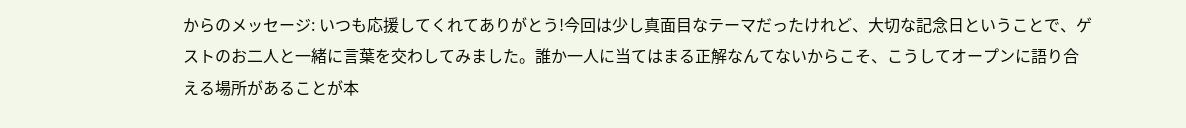からのメッセージ: いつも応援してくれてありがとう!今回は少し真面目なテーマだったけれど、大切な記念日ということで、ゲストのお二人と一緒に言葉を交わしてみました。誰か一人に当てはまる正解なんてないからこそ、こうしてオープンに語り合える場所があることが本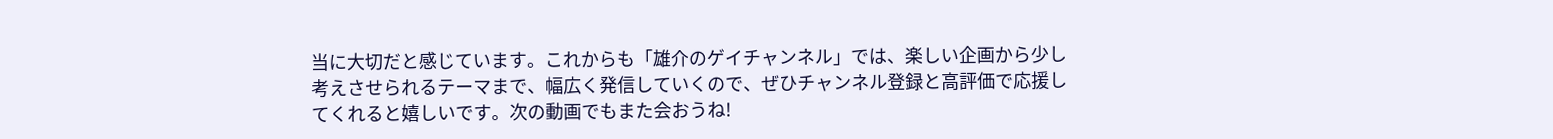当に大切だと感じています。これからも「雄介のゲイチャンネル」では、楽しい企画から少し考えさせられるテーマまで、幅広く発信していくので、ぜひチャンネル登録と高評価で応援してくれると嬉しいです。次の動画でもまた会おうね!